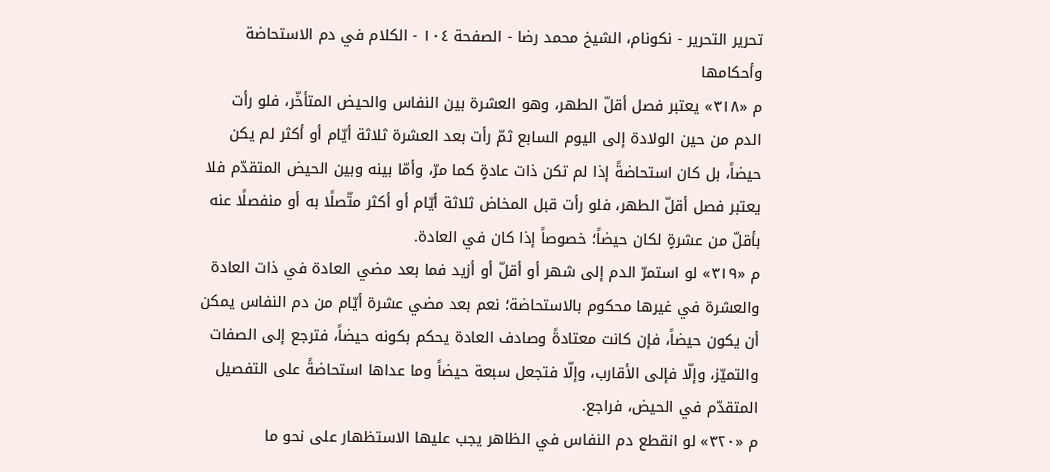تحرير التحرير - نکونام، الشيخ محمد رضا - الصفحة ١٠٤ - الكلام في دم الاستحاضة وأحكامها
م «٣١٨» يعتبر فصل أقلّ الطهر، وهو العشرة بين النفاس والحيض المتأخّر، فلو رأت الدم من حين الولادة إلى اليوم السابع ثمّ رأت بعد العشرة ثلاثة أيّام أو أكثر لم يكن حيضاً، بل كان استحاضةً إذا لم تكن ذات عادةٍ كما مرّ، وأمّا بينه وبين الحيض المتقدّم فلا يعتبر فصل أقلّ الطهر، فلو رأت قبل المخاض ثلاثة أيّام أو أكثر متّصلًا به أو منفصلًا عنه بأقلّ من عشرةٍ لكان حيضاً؛ خصوصاً إذا كان في العادة.
م «٣١٩» لو استمرّ الدم إلى شهر أو أقلّ أو أزيد فما بعد مضي العادة في ذات العادة والعشرة في غيرها محكوم بالاستحاضة؛ نعم بعد مضي عشرة أيّام من دم النفاس يمكن أن يكون حيضاً، فإن كانت معتادةً وصادف العادة يحكم بكونه حيضاً، فترجع إلى الصفات والتميّز، وإلّا فإلى الأقارب، وإلّا فتجعل سبعة حيضاً وما عداها استحاضةً على التفصيل المتقدّم في الحيض، فراجع.
م «٣٢٠» لو انقطع دم النفاس في الظاهر يجب عليها الاستظهار على نحو ما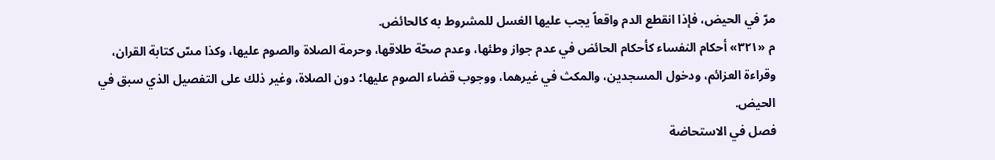مرّ في الحيض، فإذا انقطع الدم واقعاً يجب عليها الغسل للمشروط به كالحائض.
م «٣٢١» أحكام النفساء كأحكام الحائض في عدم جواز وطئها، وعدم صحّة طلاقها، وحرمة الصلاة والصوم عليها، وكذا مسّ كتابة القران، وقراءة العزائم، ودخول المسجدين، والمكث في غيرهما، ووجوب قضاء الصوم عليها؛ دون الصلاة، وغير ذلك على التفصيل الذي سبق في الحيض.
فصل في الاستحاضة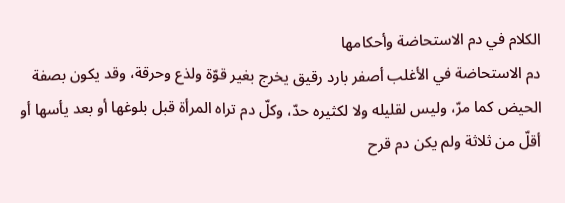الكلام في دم الاستحاضة وأحكامها
دم الاستحاضة في الأغلب أصفر بارد رقيق يخرج بغير قوّة ولذع وحرقة، وقد يكون بصفة الحيض كما مرّ، وليس لقليله ولا لكثيره حدّ، وكلّ دم تراه المرأة قبل بلوغها أو بعد يأسها أو أقلّ من ثلاثة ولم يكن دم قرح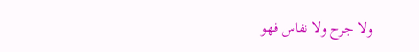ولا جرح ولا نفاس فهو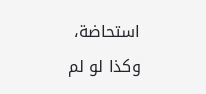استحاضة، وكذا لو لم